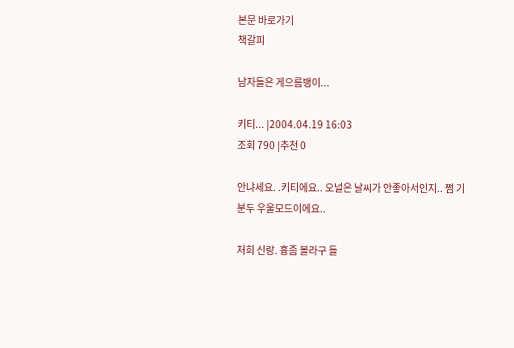본문 바로가기
책갈피

남자들은 게으름뱅이...

키티... |2004.04.19 16:03
조회 790 |추천 0

안냐세요. .키티에요.. 오널은 날씨가 안좋아서인지.. 쩜 기분두 우울모드이에요..

저희 신랑. 흉좀 볼라구 들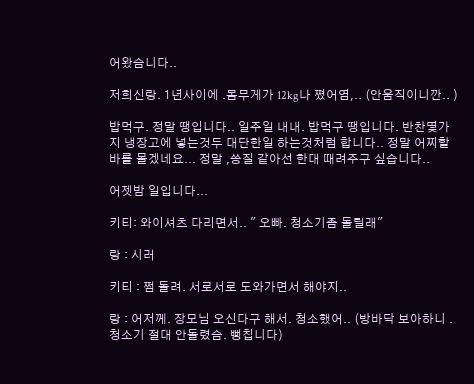어왔슴니다..

저희신랑. 1년사이에 .몸무게가 12kg나 쪘어염,.. (안움직이니깐.. )

밥먹구. 정말 땡입니다.. 일주일 내내. 밥먹구 땡입니다. 반찬몇가지 냉장고에 넣는것두 대단한일 하는것처럼 합니다.. 정말 어찌할바를 몰겠네요... 정말 ,씅질 같아선 한대 때려주구 싶습니다..

어젯밤 일입니다...

키티: 와이셔츠 다리면서.. " 오빠. 청소기좀 돌릴래"

랑 : 시러

키티 : 쩜 돌려. 서로서로 도와가면서 해야지..

랑 : 어저께. 장모님 오신다구 해서. 청소했어.. (방바닥 보아하니 .청소기 절대 안돌렸슴. 뻥칩니다)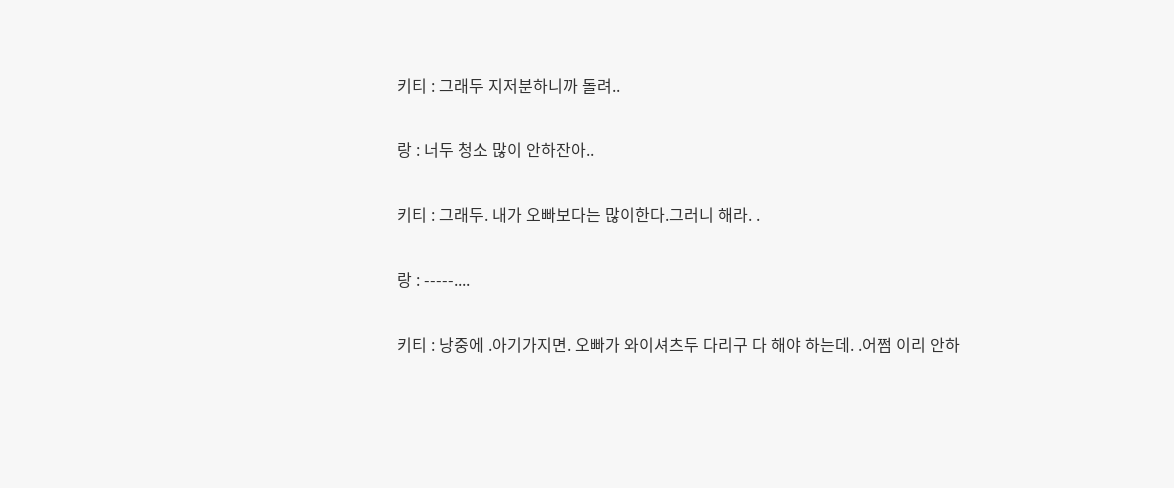키티 : 그래두 지저분하니까 돌려..

랑 : 너두 청소 많이 안하잔아..

키티 : 그래두. 내가 오빠보다는 많이한다.그러니 해라. .

랑 : -----....

키티 : 낭중에 .아기가지면. 오빠가 와이셔츠두 다리구 다 해야 하는데. .어쩜 이리 안하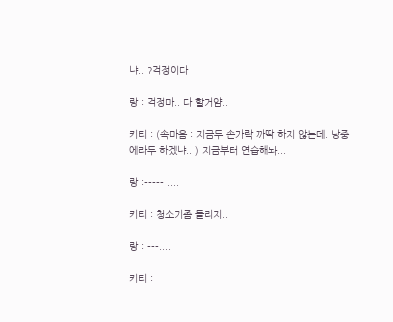냐.. ?걱정이다

랑 : 걱정마.. 다 할거얌..

키티 : (속마음 : 지금두 손가락 까딱 하지 않는데. 낭중에라두 하겠냐.. ) 지금부터 연습해놔...

랑 :----- ....

키티 : 청소기좀 돌리지..

랑 : ---....

키티 :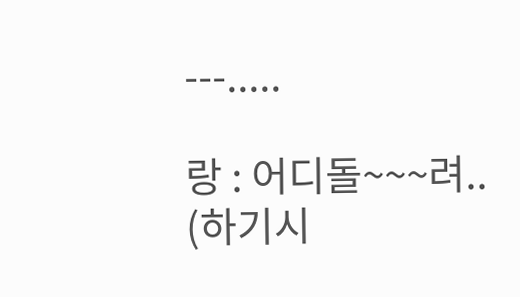---.....

랑 : 어디돌~~~려.. (하기시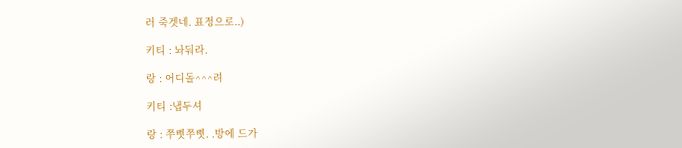러 죽겟네. 표정으로..)

키티 : 놔둬라.

랑 : 어디돌^^^려

키티 :냅두셔

랑 : 쭈삣쭈삣. .방에 드가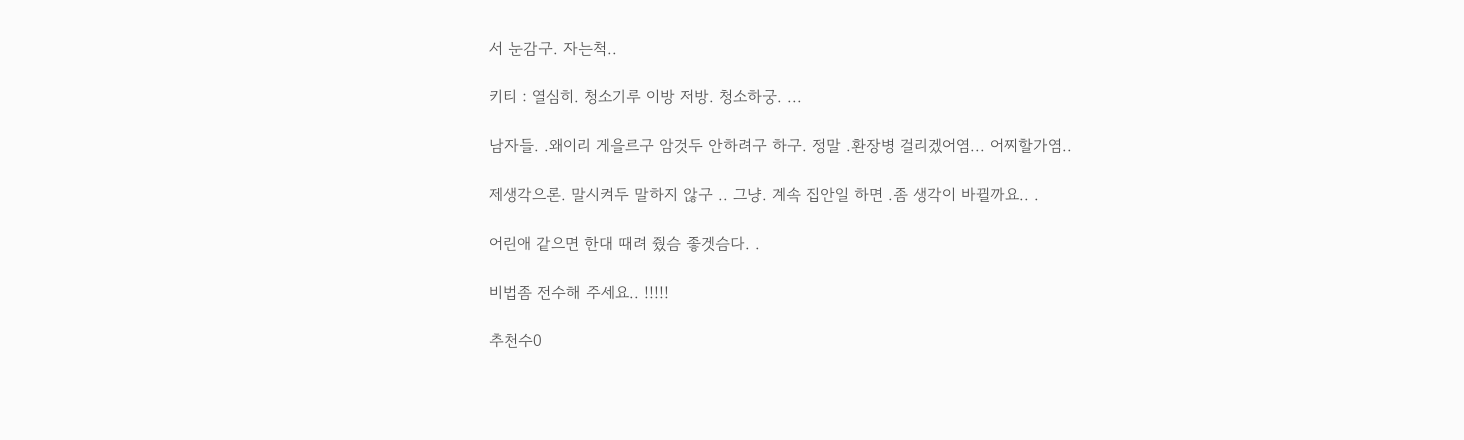서 눈감구. 자는척..

키티 : 열심히. 청소기루 이방 저방. 청소하궁. ...

남자들. .왜이리 게을르구 암것두 안하려구 하구. 정말 .환장병 걸리겠어염... 어찌할가염..

제생각으론. 말시켜두 말하지 않구 .. 그냥. 계속 집안일 하면 .좀 생각이 바뀔까요.. .

어린애 같으면 한대 때려 줬슴 좋겟슴다. .

비법좀 전수해 주세요.. !!!!!

추천수0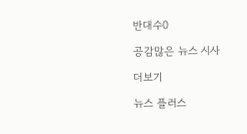반대수0

공감많은 뉴스 시사

더보기

뉴스 플러스